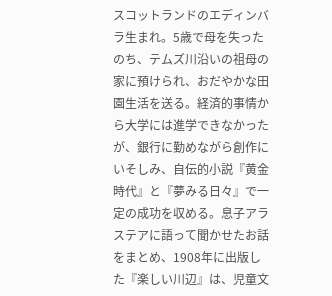スコットランドのエディンバラ生まれ。5歳で母を失ったのち、テムズ川沿いの祖母の家に預けられ、おだやかな田園生活を送る。経済的事情から大学には進学できなかったが、銀行に勤めながら創作にいそしみ、自伝的小説『黄金時代』と『夢みる日々』で一定の成功を収める。息子アラステアに語って聞かせたお話をまとめ、1908年に出版した『楽しい川辺』は、児童文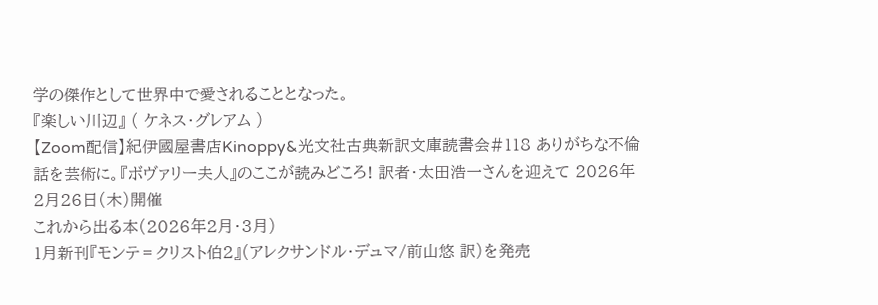学の傑作として世界中で愛されることとなった。
『楽しい川辺』 ( ケネス・グレアム )
【Zoom配信】紀伊國屋書店Kinoppy&光文社古典新訳文庫読書会#118 ありがちな不倫話を芸術に。『ボヴァリー夫人』のここが読みどころ! 訳者・太田浩一さんを迎えて 2026年2月26日(木)開催
これから出る本(2026年2月・3月)
1月新刊『モンテ゠クリスト伯2』(アレクサンドル・デュマ/前山悠 訳)を発売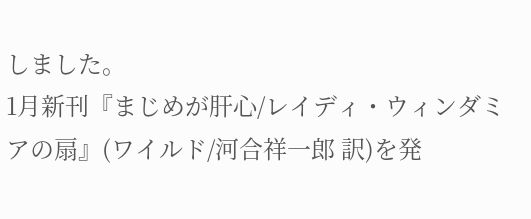しました。
1月新刊『まじめが肝心/レイディ・ウィンダミアの扇』(ワイルド/河合祥一郎 訳)を発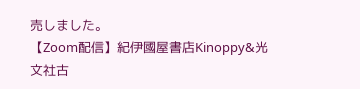売しました。
【Zoom配信】紀伊國屋書店Kinoppy&光文社古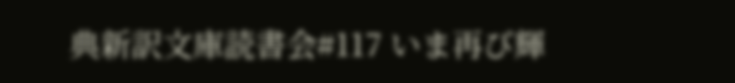典新訳文庫読書会#117 いま再び輝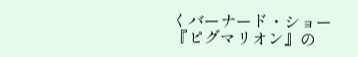くバーナード・ショー『ピグマリオン』の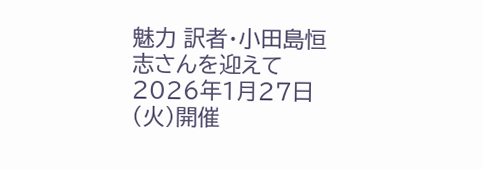魅力 訳者・小田島恒志さんを迎えて 2026年1月27日(火)開催